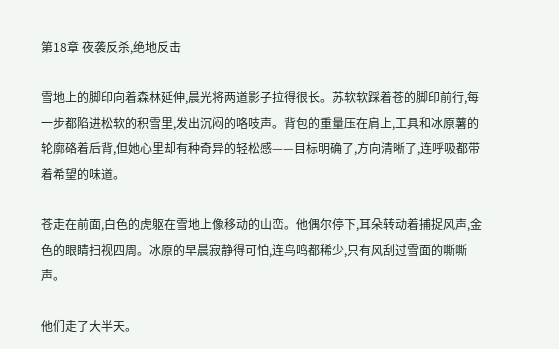第18章 夜袭反杀,绝地反击

雪地上的脚印向着森林延伸,晨光将两道影子拉得很长。苏软软踩着苍的脚印前行,每一步都陷进松软的积雪里,发出沉闷的咯吱声。背包的重量压在肩上,工具和冰原薯的轮廓硌着后背,但她心里却有种奇异的轻松感——目标明确了,方向清晰了,连呼吸都带着希望的味道。

苍走在前面,白色的虎躯在雪地上像移动的山峦。他偶尔停下,耳朵转动着捕捉风声,金色的眼睛扫视四周。冰原的早晨寂静得可怕,连鸟鸣都稀少,只有风刮过雪面的嘶嘶声。

他们走了大半天。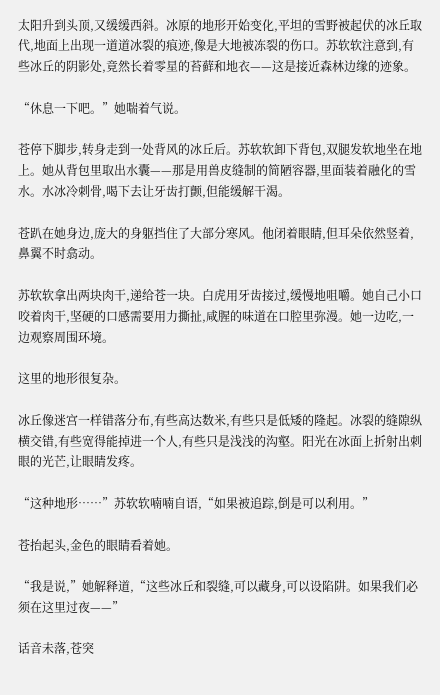太阳升到头顶,又缓缓西斜。冰原的地形开始变化,平坦的雪野被起伏的冰丘取代,地面上出现一道道冰裂的痕迹,像是大地被冻裂的伤口。苏软软注意到,有些冰丘的阴影处,竟然长着零星的苔藓和地衣——这是接近森林边缘的迹象。

“休息一下吧。”她喘着气说。

苍停下脚步,转身走到一处背风的冰丘后。苏软软卸下背包,双腿发软地坐在地上。她从背包里取出水囊——那是用兽皮缝制的简陋容器,里面装着融化的雪水。水冰冷刺骨,喝下去让牙齿打颤,但能缓解干渴。

苍趴在她身边,庞大的身躯挡住了大部分寒风。他闭着眼睛,但耳朵依然竖着,鼻翼不时翕动。

苏软软拿出两块肉干,递给苍一块。白虎用牙齿接过,缓慢地咀嚼。她自己小口咬着肉干,坚硬的口感需要用力撕扯,咸腥的味道在口腔里弥漫。她一边吃,一边观察周围环境。

这里的地形很复杂。

冰丘像迷宫一样错落分布,有些高达数米,有些只是低矮的隆起。冰裂的缝隙纵横交错,有些宽得能掉进一个人,有些只是浅浅的沟壑。阳光在冰面上折射出刺眼的光芒,让眼睛发疼。

“这种地形……”苏软软喃喃自语,“如果被追踪,倒是可以利用。”

苍抬起头,金色的眼睛看着她。

“我是说,”她解释道,“这些冰丘和裂缝,可以藏身,可以设陷阱。如果我们必须在这里过夜——”

话音未落,苍突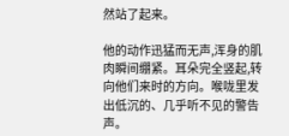然站了起来。

他的动作迅猛而无声,浑身的肌肉瞬间绷紧。耳朵完全竖起,转向他们来时的方向。喉咙里发出低沉的、几乎听不见的警告声。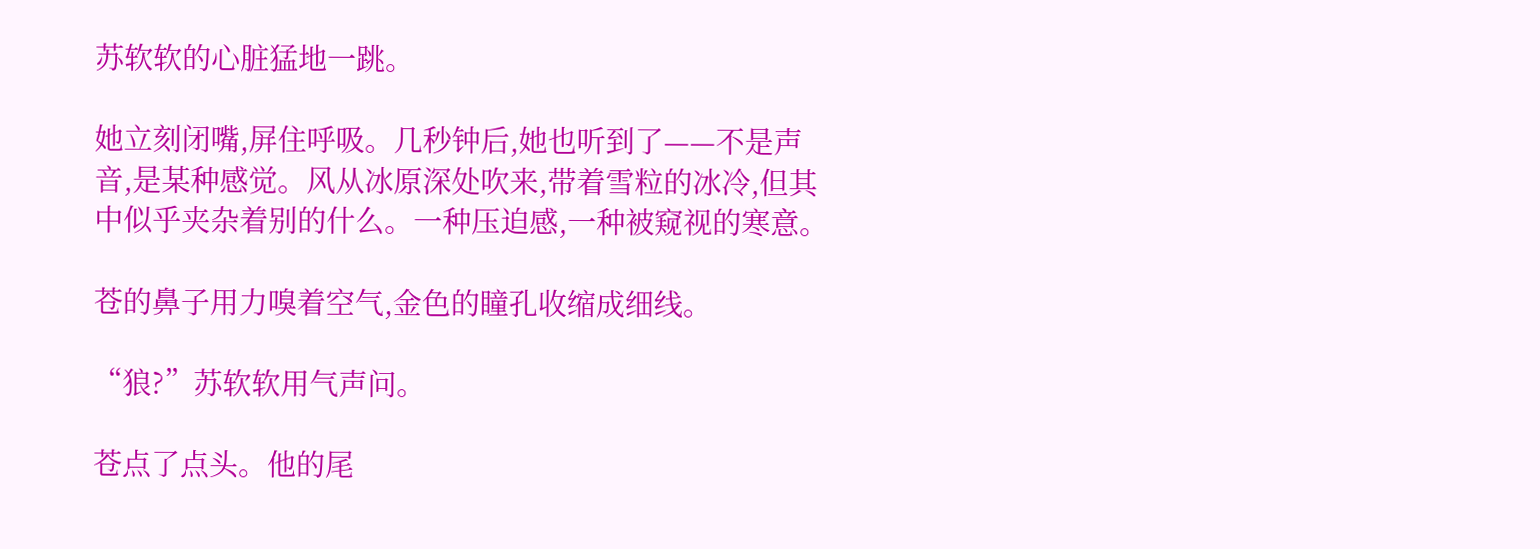苏软软的心脏猛地一跳。

她立刻闭嘴,屏住呼吸。几秒钟后,她也听到了——不是声音,是某种感觉。风从冰原深处吹来,带着雪粒的冰冷,但其中似乎夹杂着别的什么。一种压迫感,一种被窥视的寒意。

苍的鼻子用力嗅着空气,金色的瞳孔收缩成细线。

“狼?”苏软软用气声问。

苍点了点头。他的尾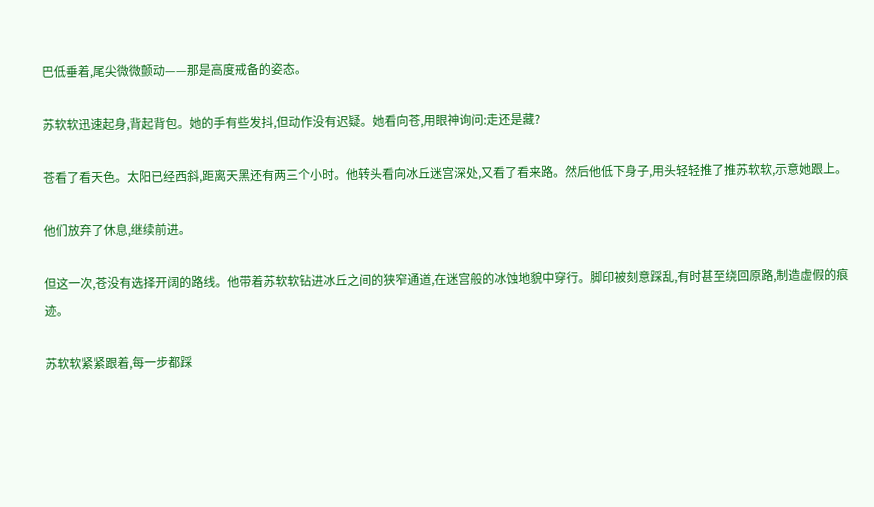巴低垂着,尾尖微微颤动——那是高度戒备的姿态。

苏软软迅速起身,背起背包。她的手有些发抖,但动作没有迟疑。她看向苍,用眼神询问:走还是藏?

苍看了看天色。太阳已经西斜,距离天黑还有两三个小时。他转头看向冰丘迷宫深处,又看了看来路。然后他低下身子,用头轻轻推了推苏软软,示意她跟上。

他们放弃了休息,继续前进。

但这一次,苍没有选择开阔的路线。他带着苏软软钻进冰丘之间的狭窄通道,在迷宫般的冰蚀地貌中穿行。脚印被刻意踩乱,有时甚至绕回原路,制造虚假的痕迹。

苏软软紧紧跟着,每一步都踩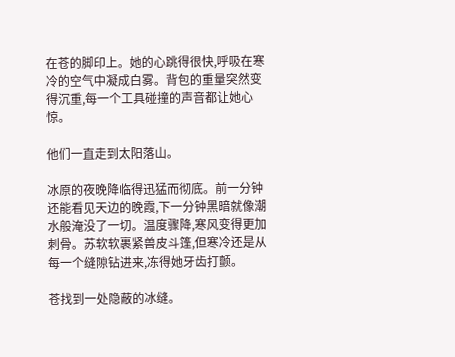在苍的脚印上。她的心跳得很快,呼吸在寒冷的空气中凝成白雾。背包的重量突然变得沉重,每一个工具碰撞的声音都让她心惊。

他们一直走到太阳落山。

冰原的夜晚降临得迅猛而彻底。前一分钟还能看见天边的晚霞,下一分钟黑暗就像潮水般淹没了一切。温度骤降,寒风变得更加刺骨。苏软软裹紧兽皮斗篷,但寒冷还是从每一个缝隙钻进来,冻得她牙齿打颤。

苍找到一处隐蔽的冰缝。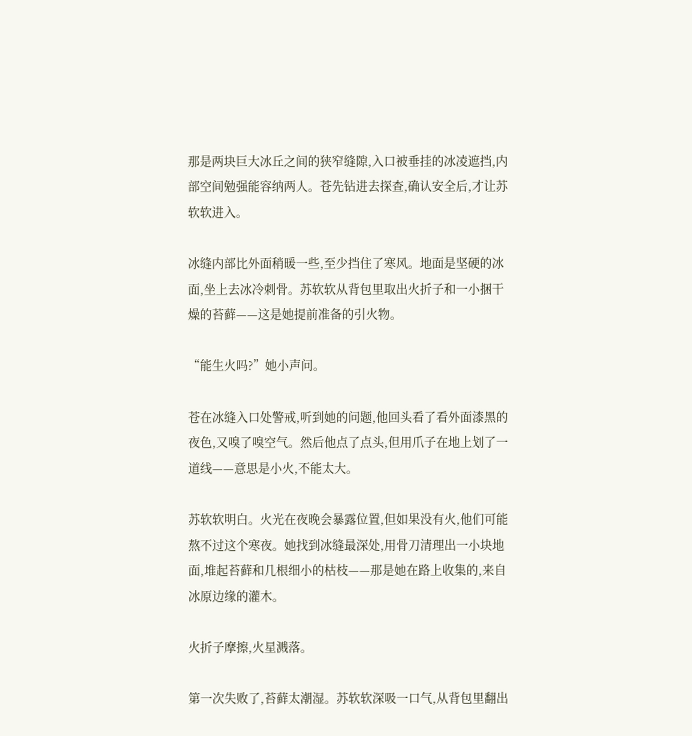那是两块巨大冰丘之间的狭窄缝隙,入口被垂挂的冰凌遮挡,内部空间勉强能容纳两人。苍先钻进去探查,确认安全后,才让苏软软进入。

冰缝内部比外面稍暖一些,至少挡住了寒风。地面是坚硬的冰面,坐上去冰冷刺骨。苏软软从背包里取出火折子和一小捆干燥的苔藓——这是她提前准备的引火物。

“能生火吗?”她小声问。

苍在冰缝入口处警戒,听到她的问题,他回头看了看外面漆黑的夜色,又嗅了嗅空气。然后他点了点头,但用爪子在地上划了一道线——意思是小火,不能太大。

苏软软明白。火光在夜晚会暴露位置,但如果没有火,他们可能熬不过这个寒夜。她找到冰缝最深处,用骨刀清理出一小块地面,堆起苔藓和几根细小的枯枝——那是她在路上收集的,来自冰原边缘的灌木。

火折子摩擦,火星溅落。

第一次失败了,苔藓太潮湿。苏软软深吸一口气,从背包里翻出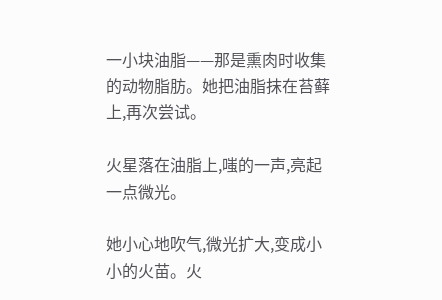一小块油脂——那是熏肉时收集的动物脂肪。她把油脂抹在苔藓上,再次尝试。

火星落在油脂上,嗤的一声,亮起一点微光。

她小心地吹气,微光扩大,变成小小的火苗。火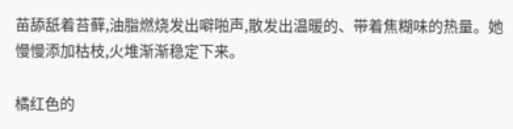苗舔舐着苔藓,油脂燃烧发出噼啪声,散发出温暖的、带着焦糊味的热量。她慢慢添加枯枝,火堆渐渐稳定下来。

橘红色的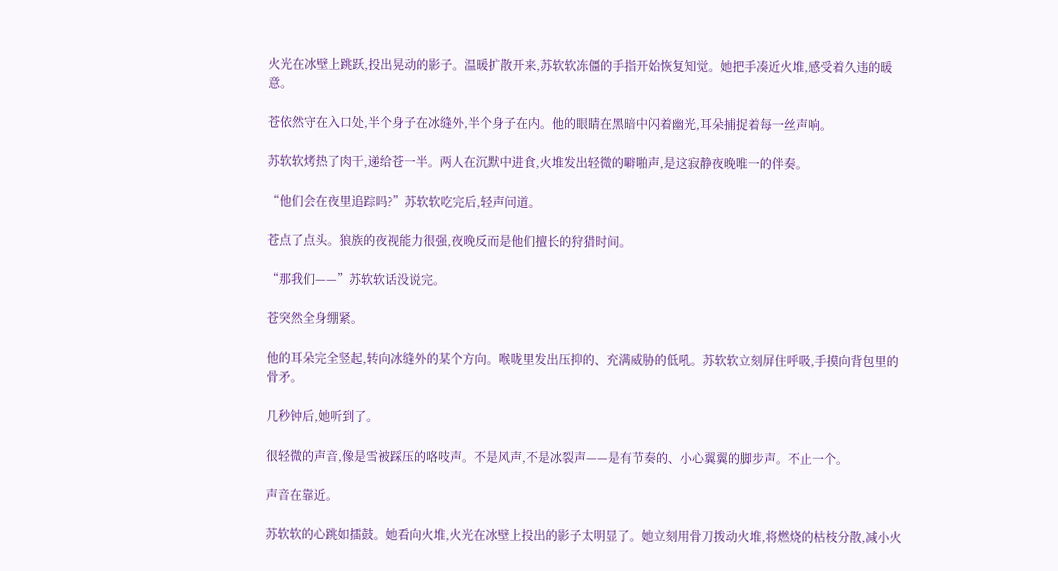火光在冰壁上跳跃,投出晃动的影子。温暖扩散开来,苏软软冻僵的手指开始恢复知觉。她把手凑近火堆,感受着久违的暖意。

苍依然守在入口处,半个身子在冰缝外,半个身子在内。他的眼睛在黑暗中闪着幽光,耳朵捕捉着每一丝声响。

苏软软烤热了肉干,递给苍一半。两人在沉默中进食,火堆发出轻微的噼啪声,是这寂静夜晚唯一的伴奏。

“他们会在夜里追踪吗?”苏软软吃完后,轻声问道。

苍点了点头。狼族的夜视能力很强,夜晚反而是他们擅长的狩猎时间。

“那我们——”苏软软话没说完。

苍突然全身绷紧。

他的耳朵完全竖起,转向冰缝外的某个方向。喉咙里发出压抑的、充满威胁的低吼。苏软软立刻屏住呼吸,手摸向背包里的骨矛。

几秒钟后,她听到了。

很轻微的声音,像是雪被踩压的咯吱声。不是风声,不是冰裂声——是有节奏的、小心翼翼的脚步声。不止一个。

声音在靠近。

苏软软的心跳如擂鼓。她看向火堆,火光在冰壁上投出的影子太明显了。她立刻用骨刀拨动火堆,将燃烧的枯枝分散,减小火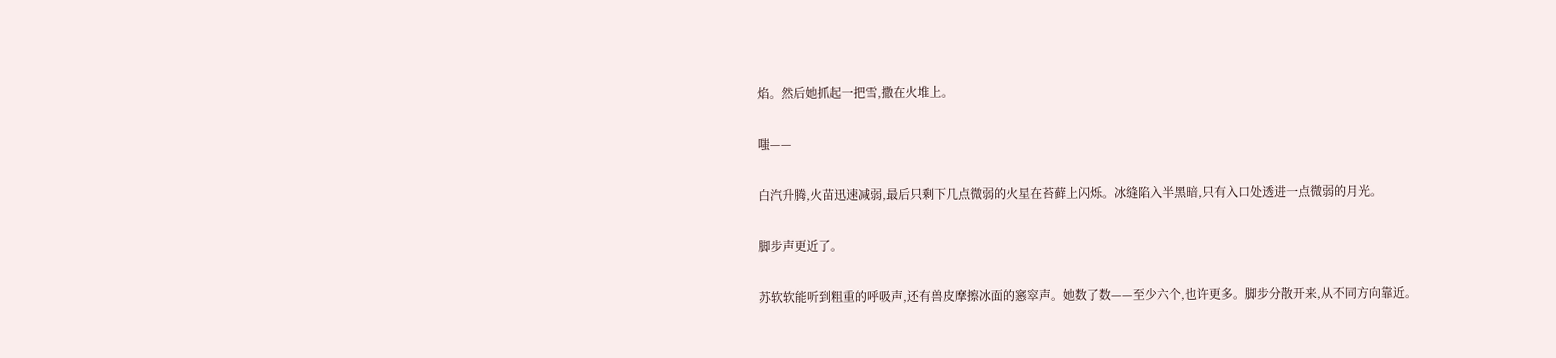焰。然后她抓起一把雪,撒在火堆上。

嗤——

白汽升腾,火苗迅速减弱,最后只剩下几点微弱的火星在苔藓上闪烁。冰缝陷入半黑暗,只有入口处透进一点微弱的月光。

脚步声更近了。

苏软软能听到粗重的呼吸声,还有兽皮摩擦冰面的窸窣声。她数了数——至少六个,也许更多。脚步分散开来,从不同方向靠近。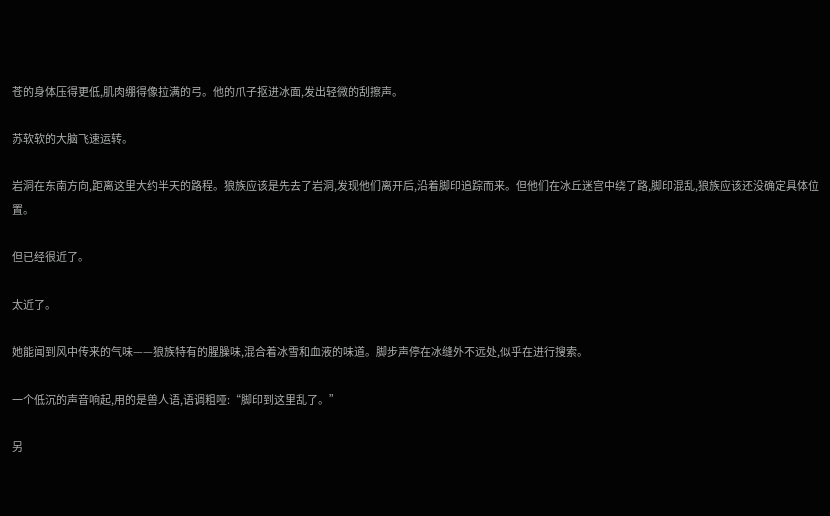苍的身体压得更低,肌肉绷得像拉满的弓。他的爪子抠进冰面,发出轻微的刮擦声。

苏软软的大脑飞速运转。

岩洞在东南方向,距离这里大约半天的路程。狼族应该是先去了岩洞,发现他们离开后,沿着脚印追踪而来。但他们在冰丘迷宫中绕了路,脚印混乱,狼族应该还没确定具体位置。

但已经很近了。

太近了。

她能闻到风中传来的气味——狼族特有的腥臊味,混合着冰雪和血液的味道。脚步声停在冰缝外不远处,似乎在进行搜索。

一个低沉的声音响起,用的是兽人语,语调粗哑:“脚印到这里乱了。”

另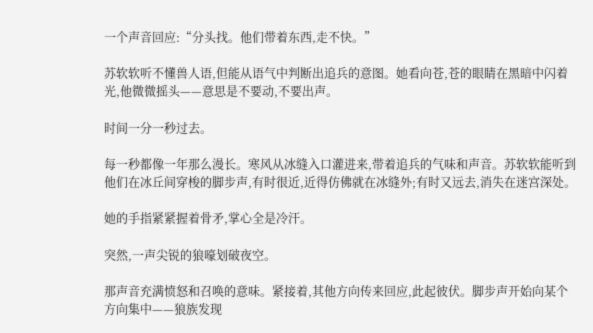一个声音回应:“分头找。他们带着东西,走不快。”

苏软软听不懂兽人语,但能从语气中判断出追兵的意图。她看向苍,苍的眼睛在黑暗中闪着光,他微微摇头——意思是不要动,不要出声。

时间一分一秒过去。

每一秒都像一年那么漫长。寒风从冰缝入口灌进来,带着追兵的气味和声音。苏软软能听到他们在冰丘间穿梭的脚步声,有时很近,近得仿佛就在冰缝外;有时又远去,消失在迷宫深处。

她的手指紧紧握着骨矛,掌心全是冷汗。

突然,一声尖锐的狼嚎划破夜空。

那声音充满愤怒和召唤的意味。紧接着,其他方向传来回应,此起彼伏。脚步声开始向某个方向集中——狼族发现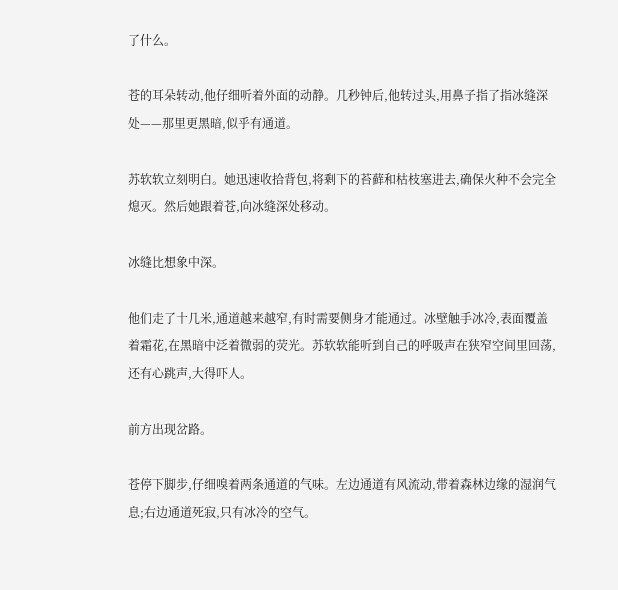了什么。

苍的耳朵转动,他仔细听着外面的动静。几秒钟后,他转过头,用鼻子指了指冰缝深处——那里更黑暗,似乎有通道。

苏软软立刻明白。她迅速收拾背包,将剩下的苔藓和枯枝塞进去,确保火种不会完全熄灭。然后她跟着苍,向冰缝深处移动。

冰缝比想象中深。

他们走了十几米,通道越来越窄,有时需要侧身才能通过。冰壁触手冰冷,表面覆盖着霜花,在黑暗中泛着微弱的荧光。苏软软能听到自己的呼吸声在狭窄空间里回荡,还有心跳声,大得吓人。

前方出现岔路。

苍停下脚步,仔细嗅着两条通道的气味。左边通道有风流动,带着森林边缘的湿润气息;右边通道死寂,只有冰冷的空气。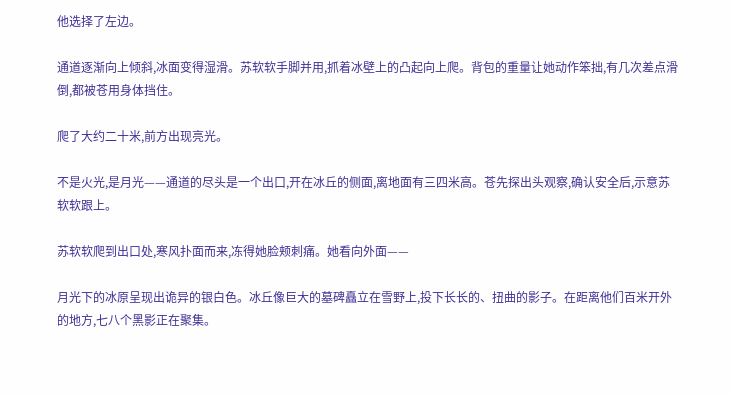他选择了左边。

通道逐渐向上倾斜,冰面变得湿滑。苏软软手脚并用,抓着冰壁上的凸起向上爬。背包的重量让她动作笨拙,有几次差点滑倒,都被苍用身体挡住。

爬了大约二十米,前方出现亮光。

不是火光,是月光——通道的尽头是一个出口,开在冰丘的侧面,离地面有三四米高。苍先探出头观察,确认安全后,示意苏软软跟上。

苏软软爬到出口处,寒风扑面而来,冻得她脸颊刺痛。她看向外面——

月光下的冰原呈现出诡异的银白色。冰丘像巨大的墓碑矗立在雪野上,投下长长的、扭曲的影子。在距离他们百米开外的地方,七八个黑影正在聚集。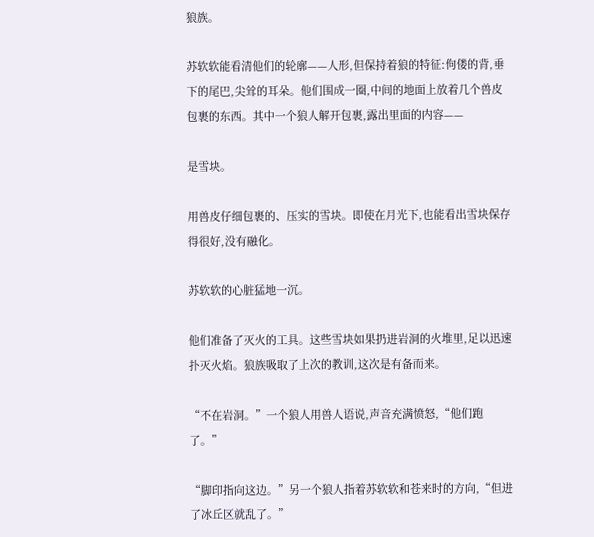狼族。

苏软软能看清他们的轮廓——人形,但保持着狼的特征:佝偻的背,垂下的尾巴,尖耸的耳朵。他们围成一圈,中间的地面上放着几个兽皮包裹的东西。其中一个狼人解开包裹,露出里面的内容——

是雪块。

用兽皮仔细包裹的、压实的雪块。即使在月光下,也能看出雪块保存得很好,没有融化。

苏软软的心脏猛地一沉。

他们准备了灭火的工具。这些雪块如果扔进岩洞的火堆里,足以迅速扑灭火焰。狼族吸取了上次的教训,这次是有备而来。

“不在岩洞。”一个狼人用兽人语说,声音充满愤怒,“他们跑了。”

“脚印指向这边。”另一个狼人指着苏软软和苍来时的方向,“但进了冰丘区就乱了。”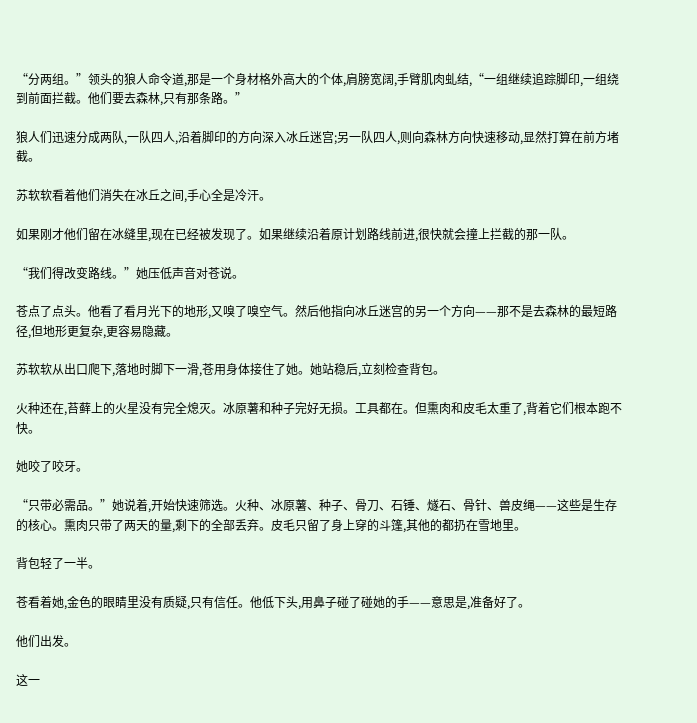“分两组。”领头的狼人命令道,那是一个身材格外高大的个体,肩膀宽阔,手臂肌肉虬结,“一组继续追踪脚印,一组绕到前面拦截。他们要去森林,只有那条路。”

狼人们迅速分成两队,一队四人,沿着脚印的方向深入冰丘迷宫;另一队四人,则向森林方向快速移动,显然打算在前方堵截。

苏软软看着他们消失在冰丘之间,手心全是冷汗。

如果刚才他们留在冰缝里,现在已经被发现了。如果继续沿着原计划路线前进,很快就会撞上拦截的那一队。

“我们得改变路线。”她压低声音对苍说。

苍点了点头。他看了看月光下的地形,又嗅了嗅空气。然后他指向冰丘迷宫的另一个方向——那不是去森林的最短路径,但地形更复杂,更容易隐藏。

苏软软从出口爬下,落地时脚下一滑,苍用身体接住了她。她站稳后,立刻检查背包。

火种还在,苔藓上的火星没有完全熄灭。冰原薯和种子完好无损。工具都在。但熏肉和皮毛太重了,背着它们根本跑不快。

她咬了咬牙。

“只带必需品。”她说着,开始快速筛选。火种、冰原薯、种子、骨刀、石锤、燧石、骨针、兽皮绳——这些是生存的核心。熏肉只带了两天的量,剩下的全部丢弃。皮毛只留了身上穿的斗篷,其他的都扔在雪地里。

背包轻了一半。

苍看着她,金色的眼睛里没有质疑,只有信任。他低下头,用鼻子碰了碰她的手——意思是,准备好了。

他们出发。

这一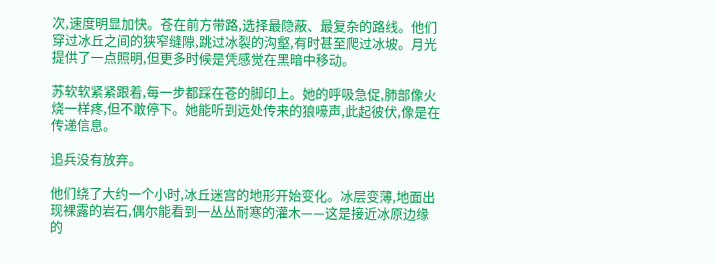次,速度明显加快。苍在前方带路,选择最隐蔽、最复杂的路线。他们穿过冰丘之间的狭窄缝隙,跳过冰裂的沟壑,有时甚至爬过冰坡。月光提供了一点照明,但更多时候是凭感觉在黑暗中移动。

苏软软紧紧跟着,每一步都踩在苍的脚印上。她的呼吸急促,肺部像火烧一样疼,但不敢停下。她能听到远处传来的狼嚎声,此起彼伏,像是在传递信息。

追兵没有放弃。

他们绕了大约一个小时,冰丘迷宫的地形开始变化。冰层变薄,地面出现裸露的岩石,偶尔能看到一丛丛耐寒的灌木——这是接近冰原边缘的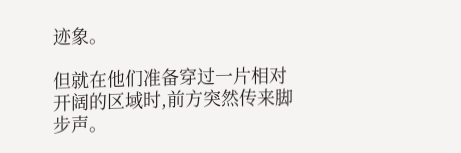迹象。

但就在他们准备穿过一片相对开阔的区域时,前方突然传来脚步声。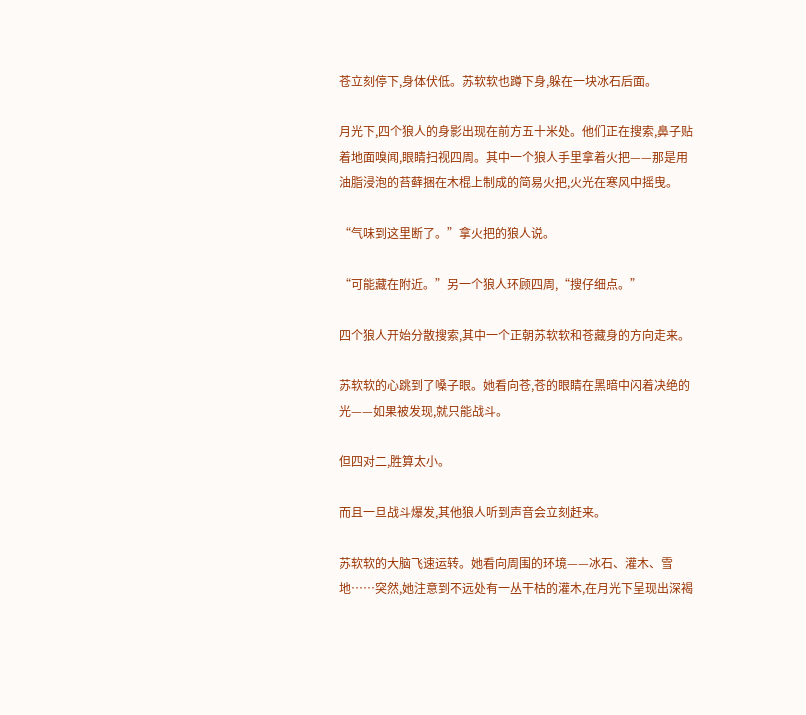苍立刻停下,身体伏低。苏软软也蹲下身,躲在一块冰石后面。

月光下,四个狼人的身影出现在前方五十米处。他们正在搜索,鼻子贴着地面嗅闻,眼睛扫视四周。其中一个狼人手里拿着火把——那是用油脂浸泡的苔藓捆在木棍上制成的简易火把,火光在寒风中摇曳。

“气味到这里断了。”拿火把的狼人说。

“可能藏在附近。”另一个狼人环顾四周,“搜仔细点。”

四个狼人开始分散搜索,其中一个正朝苏软软和苍藏身的方向走来。

苏软软的心跳到了嗓子眼。她看向苍,苍的眼睛在黑暗中闪着决绝的光——如果被发现,就只能战斗。

但四对二,胜算太小。

而且一旦战斗爆发,其他狼人听到声音会立刻赶来。

苏软软的大脑飞速运转。她看向周围的环境——冰石、灌木、雪地……突然,她注意到不远处有一丛干枯的灌木,在月光下呈现出深褐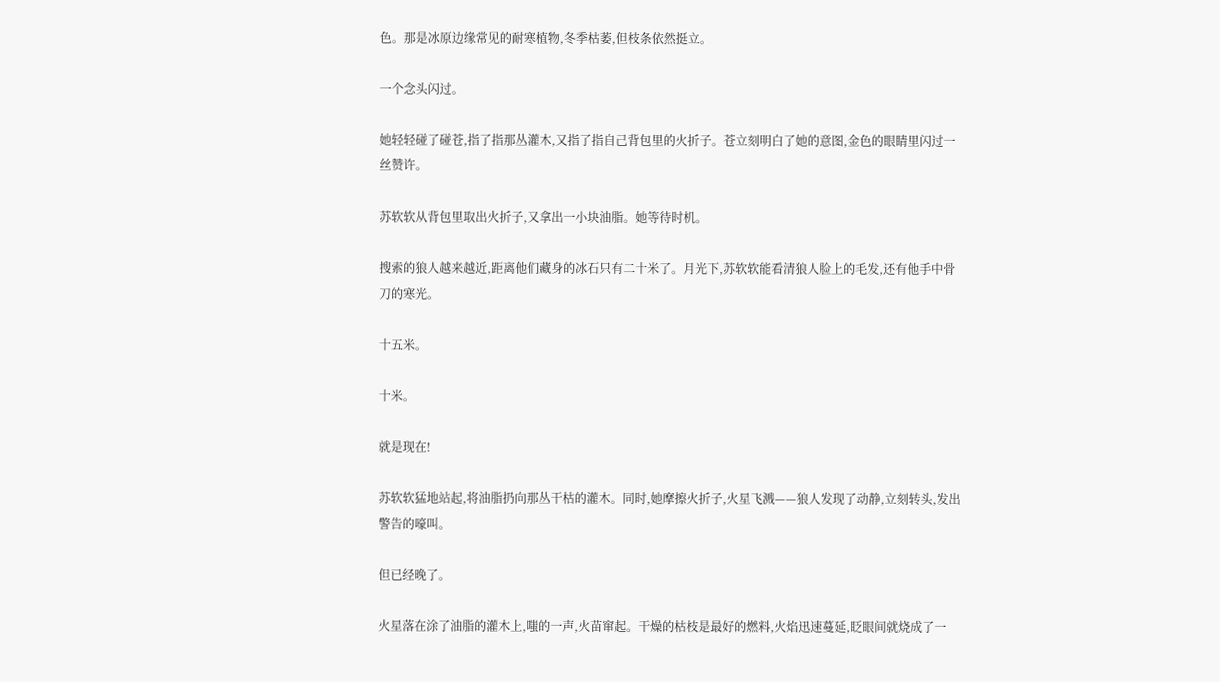色。那是冰原边缘常见的耐寒植物,冬季枯萎,但枝条依然挺立。

一个念头闪过。

她轻轻碰了碰苍,指了指那丛灌木,又指了指自己背包里的火折子。苍立刻明白了她的意图,金色的眼睛里闪过一丝赞许。

苏软软从背包里取出火折子,又拿出一小块油脂。她等待时机。

搜索的狼人越来越近,距离他们藏身的冰石只有二十米了。月光下,苏软软能看清狼人脸上的毛发,还有他手中骨刀的寒光。

十五米。

十米。

就是现在!

苏软软猛地站起,将油脂扔向那丛干枯的灌木。同时,她摩擦火折子,火星飞溅——狼人发现了动静,立刻转头,发出警告的嚎叫。

但已经晚了。

火星落在涂了油脂的灌木上,嗤的一声,火苗窜起。干燥的枯枝是最好的燃料,火焰迅速蔓延,眨眼间就烧成了一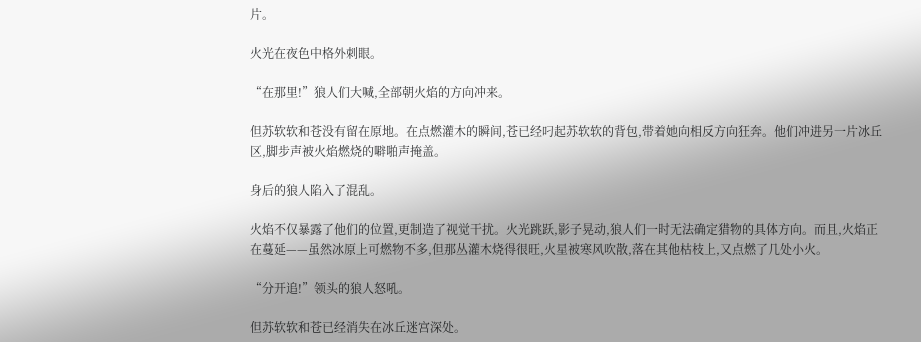片。

火光在夜色中格外刺眼。

“在那里!”狼人们大喊,全部朝火焰的方向冲来。

但苏软软和苍没有留在原地。在点燃灌木的瞬间,苍已经叼起苏软软的背包,带着她向相反方向狂奔。他们冲进另一片冰丘区,脚步声被火焰燃烧的噼啪声掩盖。

身后的狼人陷入了混乱。

火焰不仅暴露了他们的位置,更制造了视觉干扰。火光跳跃,影子晃动,狼人们一时无法确定猎物的具体方向。而且,火焰正在蔓延——虽然冰原上可燃物不多,但那丛灌木烧得很旺,火星被寒风吹散,落在其他枯枝上,又点燃了几处小火。

“分开追!”领头的狼人怒吼。

但苏软软和苍已经消失在冰丘迷宫深处。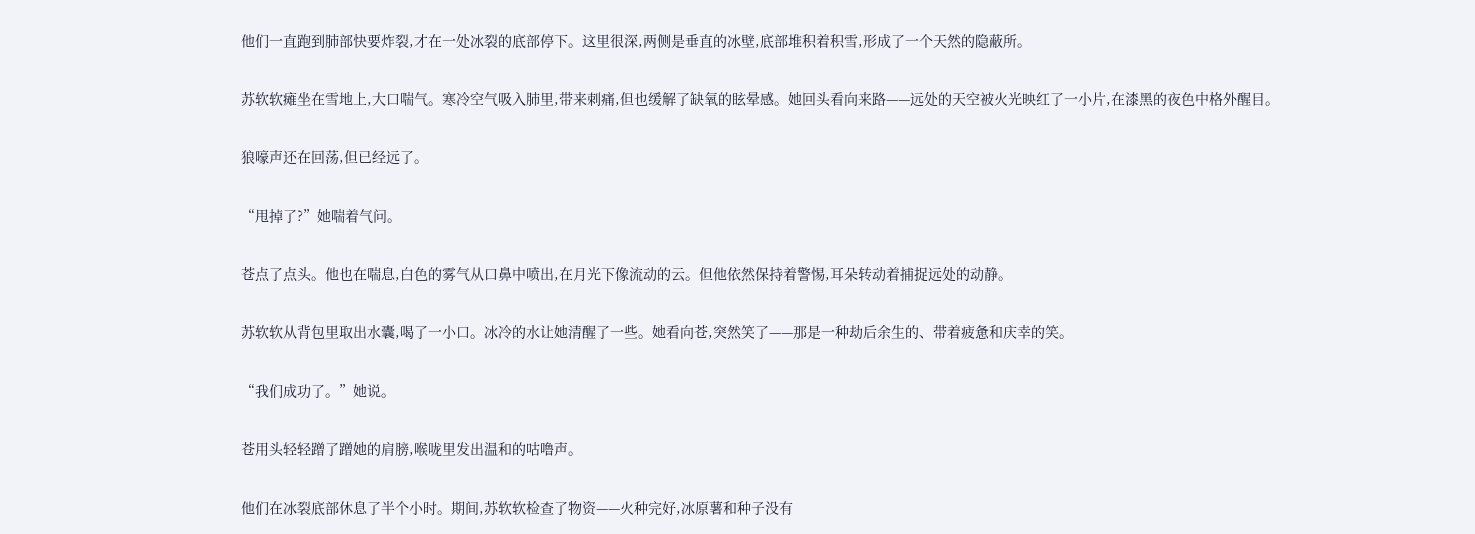他们一直跑到肺部快要炸裂,才在一处冰裂的底部停下。这里很深,两侧是垂直的冰壁,底部堆积着积雪,形成了一个天然的隐蔽所。

苏软软瘫坐在雪地上,大口喘气。寒冷空气吸入肺里,带来刺痛,但也缓解了缺氧的眩晕感。她回头看向来路——远处的天空被火光映红了一小片,在漆黑的夜色中格外醒目。

狼嚎声还在回荡,但已经远了。

“甩掉了?”她喘着气问。

苍点了点头。他也在喘息,白色的雾气从口鼻中喷出,在月光下像流动的云。但他依然保持着警惕,耳朵转动着捕捉远处的动静。

苏软软从背包里取出水囊,喝了一小口。冰冷的水让她清醒了一些。她看向苍,突然笑了——那是一种劫后余生的、带着疲惫和庆幸的笑。

“我们成功了。”她说。

苍用头轻轻蹭了蹭她的肩膀,喉咙里发出温和的咕噜声。

他们在冰裂底部休息了半个小时。期间,苏软软检查了物资——火种完好,冰原薯和种子没有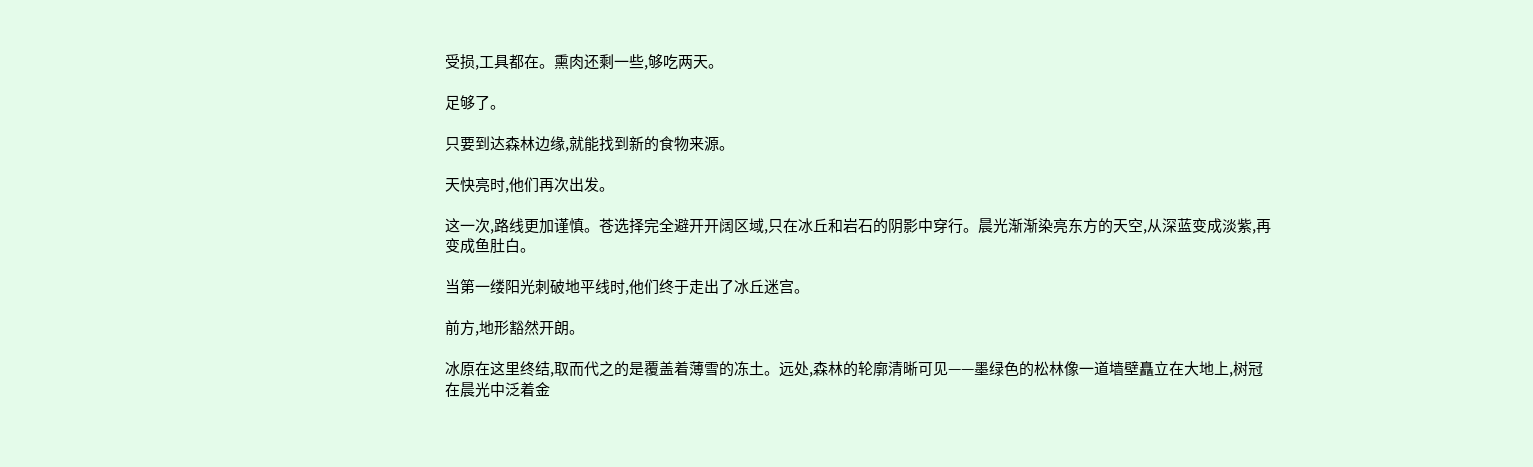受损,工具都在。熏肉还剩一些,够吃两天。

足够了。

只要到达森林边缘,就能找到新的食物来源。

天快亮时,他们再次出发。

这一次,路线更加谨慎。苍选择完全避开开阔区域,只在冰丘和岩石的阴影中穿行。晨光渐渐染亮东方的天空,从深蓝变成淡紫,再变成鱼肚白。

当第一缕阳光刺破地平线时,他们终于走出了冰丘迷宫。

前方,地形豁然开朗。

冰原在这里终结,取而代之的是覆盖着薄雪的冻土。远处,森林的轮廓清晰可见——墨绿色的松林像一道墙壁矗立在大地上,树冠在晨光中泛着金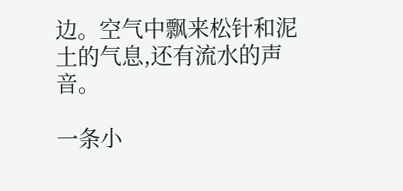边。空气中飘来松针和泥土的气息,还有流水的声音。

一条小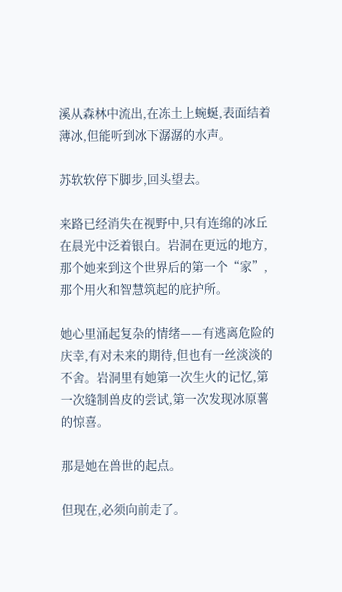溪从森林中流出,在冻土上蜿蜒,表面结着薄冰,但能听到冰下潺潺的水声。

苏软软停下脚步,回头望去。

来路已经消失在视野中,只有连绵的冰丘在晨光中泛着银白。岩洞在更远的地方,那个她来到这个世界后的第一个“家”,那个用火和智慧筑起的庇护所。

她心里涌起复杂的情绪——有逃离危险的庆幸,有对未来的期待,但也有一丝淡淡的不舍。岩洞里有她第一次生火的记忆,第一次缝制兽皮的尝试,第一次发现冰原薯的惊喜。

那是她在兽世的起点。

但现在,必须向前走了。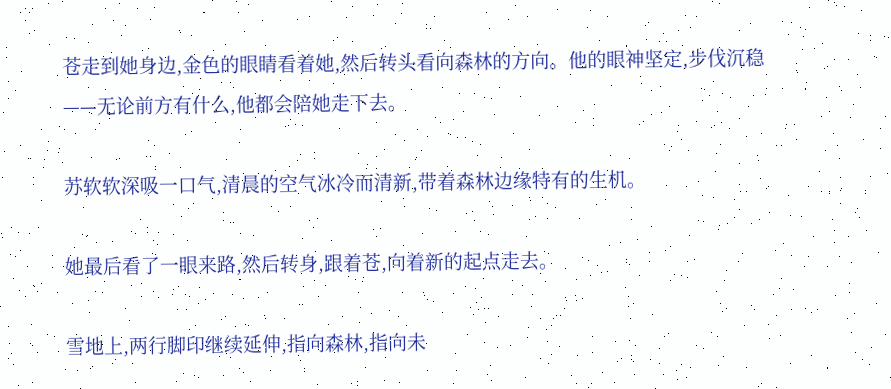苍走到她身边,金色的眼睛看着她,然后转头看向森林的方向。他的眼神坚定,步伐沉稳——无论前方有什么,他都会陪她走下去。

苏软软深吸一口气,清晨的空气冰冷而清新,带着森林边缘特有的生机。

她最后看了一眼来路,然后转身,跟着苍,向着新的起点走去。

雪地上,两行脚印继续延伸,指向森林,指向未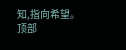知,指向希望。
顶部